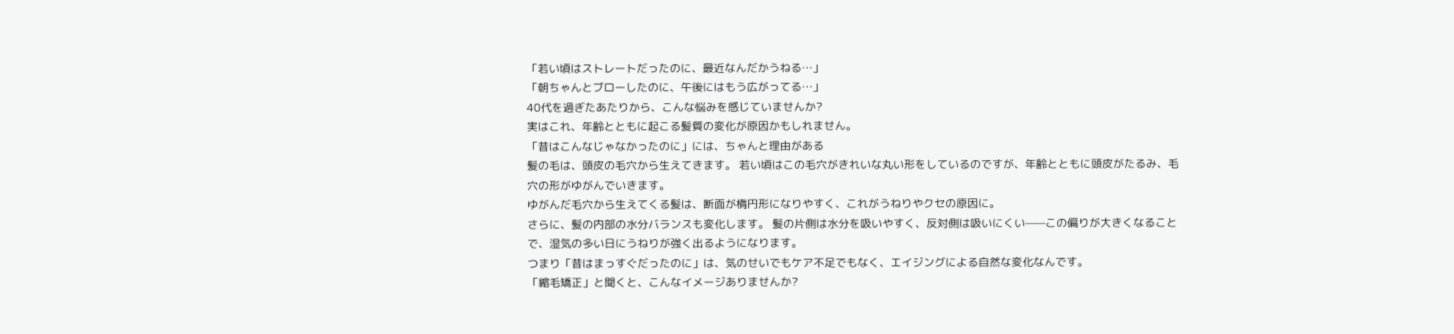「若い頃はストレートだったのに、最近なんだかうねる…」
「朝ちゃんとブローしたのに、午後にはもう広がってる…」
40代を過ぎたあたりから、こんな悩みを感じていませんか?
実はこれ、年齢とともに起こる髪質の変化が原因かもしれません。
「昔はこんなじゃなかったのに」には、ちゃんと理由がある
髪の毛は、頭皮の毛穴から生えてきます。 若い頃はこの毛穴がきれいな丸い形をしているのですが、年齢とともに頭皮がたるみ、毛穴の形がゆがんでいきます。
ゆがんだ毛穴から生えてくる髪は、断面が楕円形になりやすく、これがうねりやクセの原因に。
さらに、髪の内部の水分バランスも変化します。 髪の片側は水分を吸いやすく、反対側は吸いにくい——この偏りが大きくなることで、湿気の多い日にうねりが強く出るようになります。
つまり「昔はまっすぐだったのに」は、気のせいでもケア不足でもなく、エイジングによる自然な変化なんです。
「縮毛矯正」と聞くと、こんなイメージありませんか?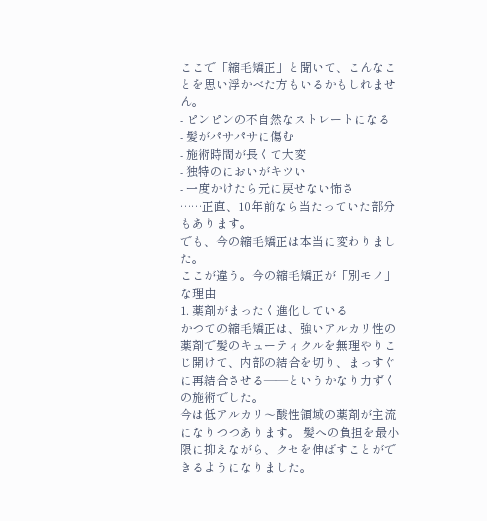ここで「縮毛矯正」と聞いて、こんなことを思い浮かべた方もいるかもしれません。
- ピンピンの不自然なストレートになる
- 髪がパサパサに傷む
- 施術時間が長くて大変
- 独特のにおいがキツい
- 一度かけたら元に戻せない怖さ
……正直、10年前なら当たっていた部分もあります。
でも、今の縮毛矯正は本当に変わりました。
ここが違う。今の縮毛矯正が「別モノ」な理由
1. 薬剤がまったく進化している
かつての縮毛矯正は、強いアルカリ性の薬剤で髪のキューティクルを無理やりこじ開けて、内部の結合を切り、まっすぐに再結合させる——というかなり力ずくの施術でした。
今は低アルカリ〜酸性領域の薬剤が主流になりつつあります。 髪への負担を最小限に抑えながら、クセを伸ばすことができるようになりました。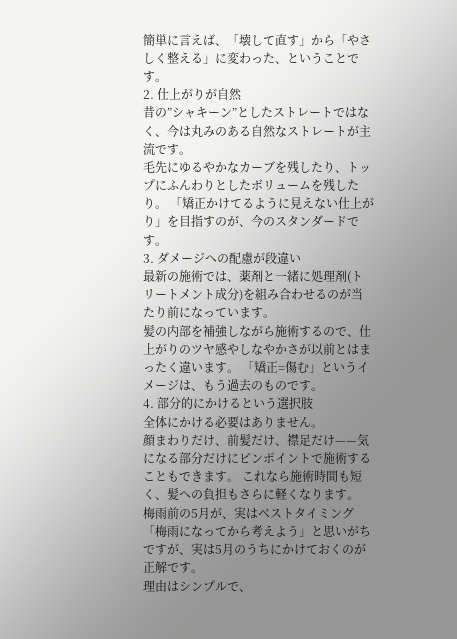簡単に言えば、「壊して直す」から「やさしく整える」に変わった、ということです。
2. 仕上がりが自然
昔の”シャキーン”としたストレートではなく、今は丸みのある自然なストレートが主流です。
毛先にゆるやかなカーブを残したり、トップにふんわりとしたボリュームを残したり。 「矯正かけてるように見えない仕上がり」を目指すのが、今のスタンダードです。
3. ダメージへの配慮が段違い
最新の施術では、薬剤と一緒に処理剤(トリートメント成分)を組み合わせるのが当たり前になっています。
髪の内部を補強しながら施術するので、仕上がりのツヤ感やしなやかさが以前とはまったく違います。 「矯正=傷む」というイメージは、もう過去のものです。
4. 部分的にかけるという選択肢
全体にかける必要はありません。
顔まわりだけ、前髪だけ、襟足だけ——気になる部分だけにピンポイントで施術することもできます。 これなら施術時間も短く、髪への負担もさらに軽くなります。
梅雨前の5月が、実はベストタイミング
「梅雨になってから考えよう」と思いがちですが、実は5月のうちにかけておくのが正解です。
理由はシンプルで、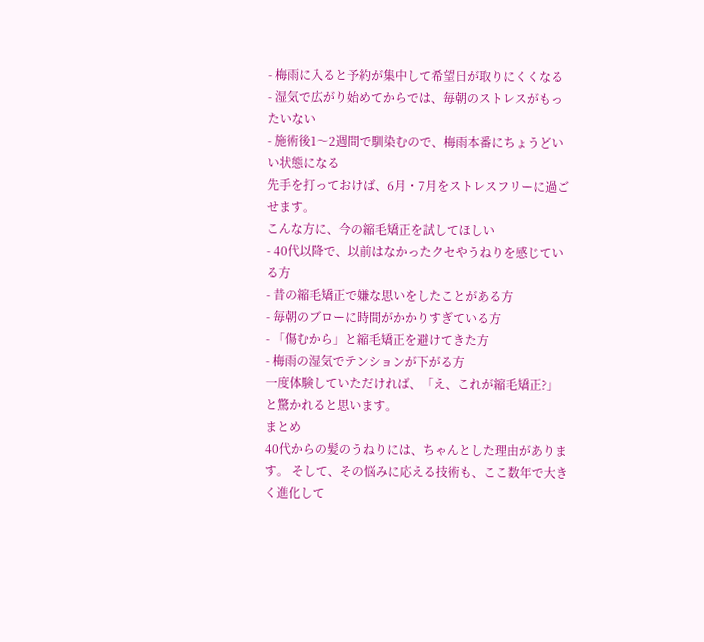- 梅雨に入ると予約が集中して希望日が取りにくくなる
- 湿気で広がり始めてからでは、毎朝のストレスがもったいない
- 施術後1〜2週間で馴染むので、梅雨本番にちょうどいい状態になる
先手を打っておけば、6月・7月をストレスフリーに過ごせます。
こんな方に、今の縮毛矯正を試してほしい
- 40代以降で、以前はなかったクセやうねりを感じている方
- 昔の縮毛矯正で嫌な思いをしたことがある方
- 毎朝のブローに時間がかかりすぎている方
- 「傷むから」と縮毛矯正を避けてきた方
- 梅雨の湿気でテンションが下がる方
一度体験していただければ、「え、これが縮毛矯正?」と驚かれると思います。
まとめ
40代からの髪のうねりには、ちゃんとした理由があります。 そして、その悩みに応える技術も、ここ数年で大きく進化して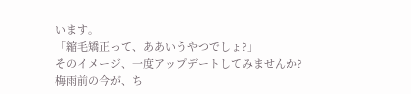います。
「縮毛矯正って、ああいうやつでしょ?」
そのイメージ、一度アップデートしてみませんか?
梅雨前の今が、ち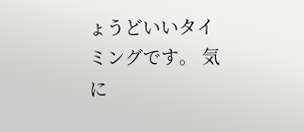ょうどいいタイミングです。 気に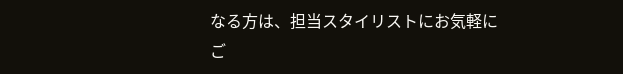なる方は、担当スタイリストにお気軽にご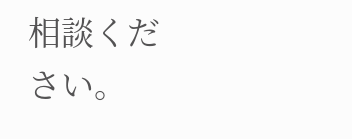相談ください。